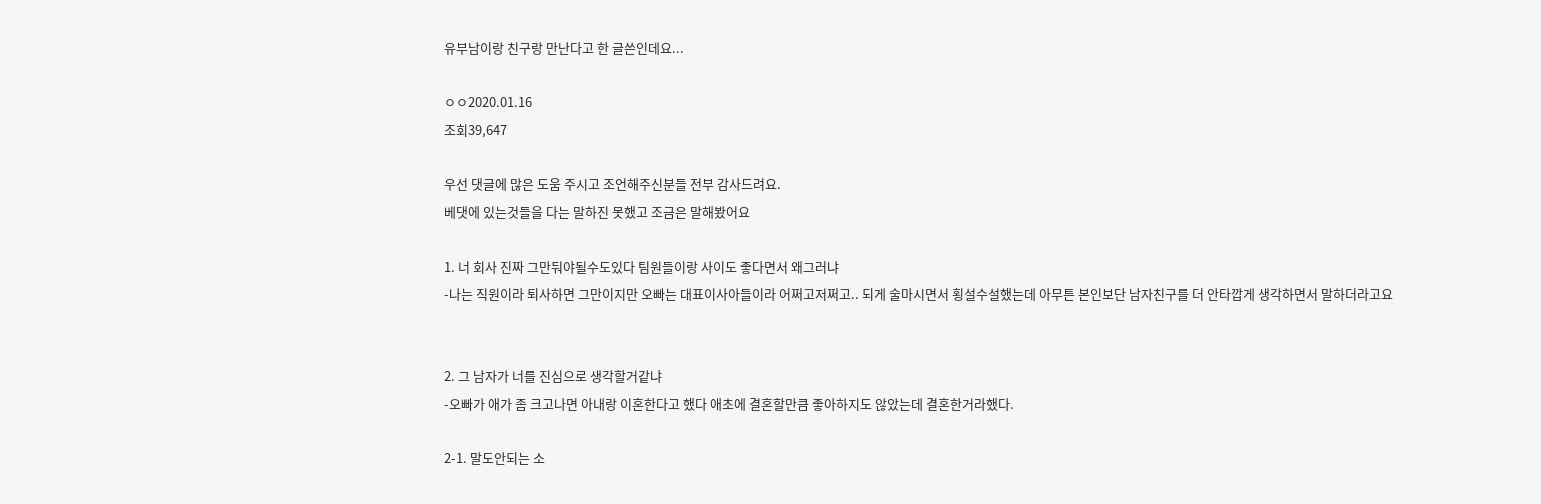유부남이랑 친구랑 만난다고 한 글쓴인데요...

ㅇㅇ2020.01.16
조회39,647

우선 댓글에 많은 도움 주시고 조언해주신분들 전부 감사드려요.
베댓에 있는것들을 다는 말하진 못했고 조금은 말해봤어요

1. 너 회사 진짜 그만둬야될수도있다 팀원들이랑 사이도 좋다면서 왜그러냐
-나는 직원이라 퇴사하면 그만이지만 오빠는 대표이사아들이라 어쩌고저쩌고.. 되게 술마시면서 횡설수설했는데 아무튼 본인보단 남자친구를 더 안타깝게 생각하면서 말하더라고요


2. 그 남자가 너를 진심으로 생각할거같냐
-오빠가 애가 좀 크고나면 아내랑 이혼한다고 했다 애초에 결혼할만큼 좋아하지도 않았는데 결혼한거라했다.

2-1. 말도안되는 소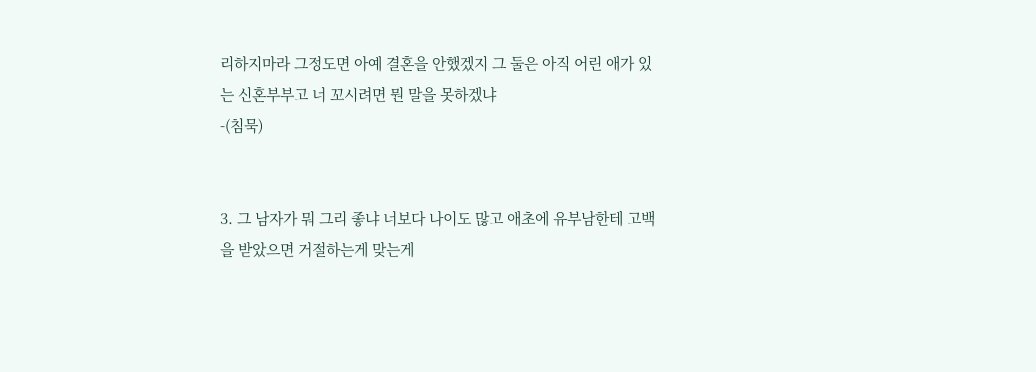리하지마라 그정도면 아예 결혼을 안했겠지 그 둘은 아직 어린 애가 있는 신혼부부고 너 꼬시려면 뭔 말을 못하겠냐
-(침묵)


3. 그 남자가 뭐 그리 좋냐 너보다 나이도 많고 애초에 유부남한테 고백을 받았으면 거절하는게 맞는게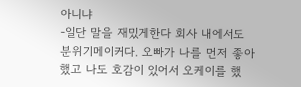아니냐
-일단 말을 재밌게한다 회사 내에서도 분위기메이커다. 오빠가 나를 먼저 좋아했고 나도 호감이 있어서 오케이를 했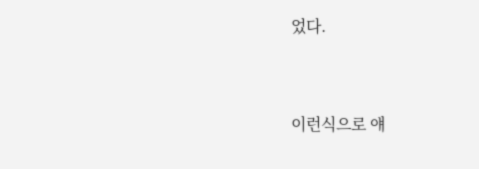었다.


이런식으로 얘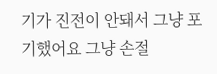기가 진전이 안돼서 그냥 포기했어요 그냥 손절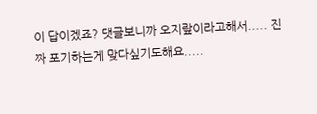이 답이겠죠? 댓글보니까 오지랖이라고해서..... 진짜 포기하는게 맞다싶기도해요.....